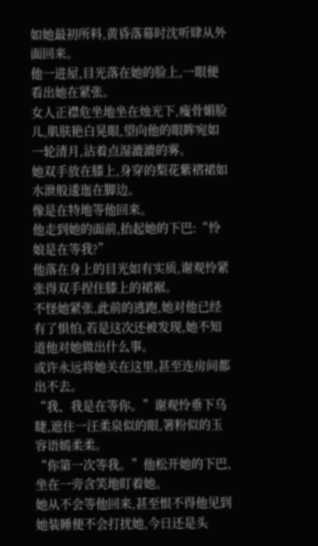如她最初所料,黄昏落幕时沈听肆从外面回来。
他一进屋,目光落在她的脸上,一眼便看出她在紧张。
女人正襟危坐地坐在烛光下,瘦骨媚脸儿,肌肤艳白晃眼,望向他的眼眸宛如一轮清月,沾着点湿漉漉的雾。
她双手放在膝上,身穿的梨花紫褶裙如水泄般逶迤在脚边。
像是在特地等他回来。
他走到她的面前,抬起她的下巴:“怜娘是在等我?”
他落在身上的目光如有实质,谢观怜紧张得双手捏住膝上的裙裾。
不怪她紧张,此前的逃跑,她对他已经有了惧怕,若是这次还被发现,她不知道他对她做出什么事。
或许永远将她关在这里,甚至连房间都出不去。
“我、我是在等你。”谢观怜垂下乌睫,遮住一汪柔泉似的眼,箸粉似的玉容语嫣柔柔。
“你第一次等我。”他松开她的下巴,坐在一旁含笑地盯着她。
她从不会等他回来,甚至恨不得他见到她装睡便不会打扰她,今日还是头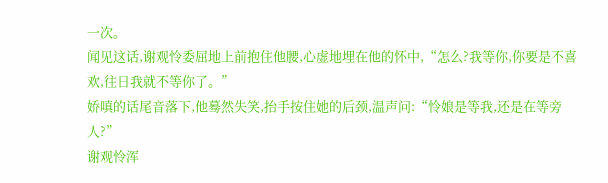一次。
闻见这话,谢观怜委屈地上前抱住他腰,心虚地埋在他的怀中,“怎么?我等你,你要是不喜欢,往日我就不等你了。”
娇嗔的话尾音落下,他蓦然失笑,抬手按住她的后颈,温声问:“怜娘是等我,还是在等旁人?”
谢观怜浑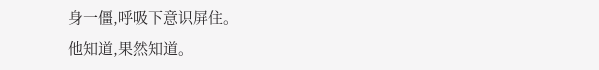身一僵,呼吸下意识屏住。
他知道,果然知道。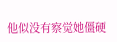他似没有察觉她僵硬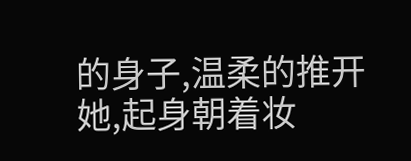的身子,温柔的推开她,起身朝着妆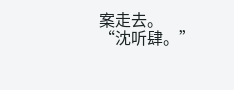案走去。
“沈听肆。”